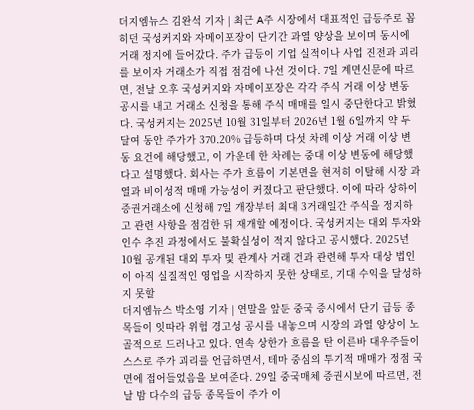더지엠뉴스 김완석 기자 | 최근 A주 시장에서 대표적인 급등주로 꼽히던 국성커지와 자메이포장이 단기간 과열 양상을 보이며 동시에 거래 정지에 들어갔다. 주가 급등이 기업 실적이나 사업 진전과 괴리를 보이자 거래소가 직접 점검에 나선 것이다. 7일 계면신문에 따르면, 전날 오후 국성커지와 자메이포장은 각각 주식 거래 이상 변동 공시를 내고 거래소 신청을 통해 주식 매매를 일시 중단한다고 밝혔다. 국성커지는 2025년 10월 31일부터 2026년 1월 6일까지 약 두 달여 동안 주가가 370.20% 급등하며 다섯 차례 이상 거래 이상 변동 요건에 해당했고, 이 가운데 한 차례는 중대 이상 변동에 해당했다고 설명했다. 회사는 주가 흐름이 기본면을 현저히 이탈해 시장 과열과 비이성적 매매 가능성이 커졌다고 판단했다. 이에 따라 상하이증권거래소에 신청해 7일 개장부터 최대 3거래일간 주식을 정지하고 관련 사항을 점검한 뒤 재개할 예정이다. 국성커지는 대외 투자와 인수 추진 과정에서도 불확실성이 적지 않다고 공시했다. 2025년 10월 공개된 대외 투자 및 관계사 거래 건과 관련해 투자 대상 법인이 아직 실질적인 영업을 시작하지 못한 상태로, 기대 수익을 달성하지 못할
더지엠뉴스 박소영 기자 | 연말을 앞둔 중국 증시에서 단기 급등 종목들이 잇따라 위험 경고성 공시를 내놓으며 시장의 과열 양상이 노골적으로 드러나고 있다. 연속 상한가 흐름을 탄 이른바 대우주들이 스스로 주가 괴리를 언급하면서, 테마 중심의 투기적 매매가 정점 국면에 접어들었음을 보여준다. 29일 중국매체 증권시보에 따르면, 전날 밤 다수의 급등 종목들이 주가 이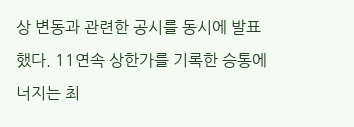상 변동과 관련한 공시를 동시에 발표했다. 11연속 상한가를 기록한 승통에너지는 최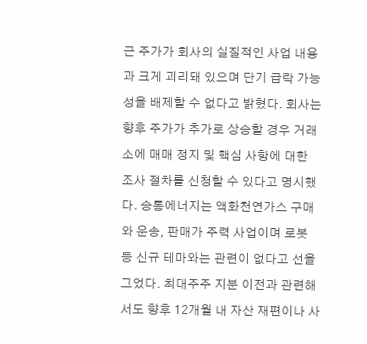근 주가가 회사의 실질적인 사업 내용과 크게 괴리돼 있으며 단기 급락 가능성을 배제할 수 없다고 밝혔다. 회사는 향후 주가가 추가로 상승할 경우 거래소에 매매 정지 및 핵심 사항에 대한 조사 절차를 신청할 수 있다고 명시했다. 승통에너지는 액화천연가스 구매와 운송, 판매가 주력 사업이며 로봇 등 신규 테마와는 관련이 없다고 선을 그었다. 최대주주 지분 이전과 관련해서도 향후 12개월 내 자산 재편이나 사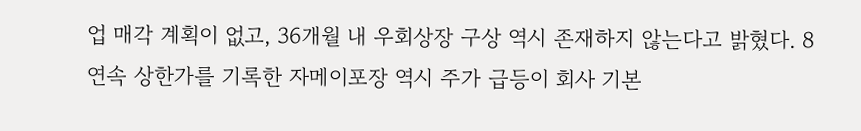업 매각 계획이 없고, 36개월 내 우회상장 구상 역시 존재하지 않는다고 밝혔다. 8연속 상한가를 기록한 자메이포장 역시 주가 급등이 회사 기본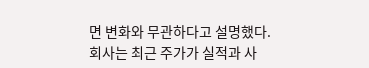면 변화와 무관하다고 설명했다. 회사는 최근 주가가 실적과 사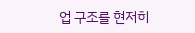업 구조를 현저히